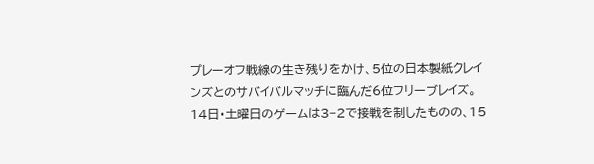プレーオフ戦線の生き残りをかけ、5位の日本製紙クレインズとのサバイバルマッチに臨んだ6位フリーブレイズ。
14日・土曜日のゲームは3−2で接戦を制したものの、15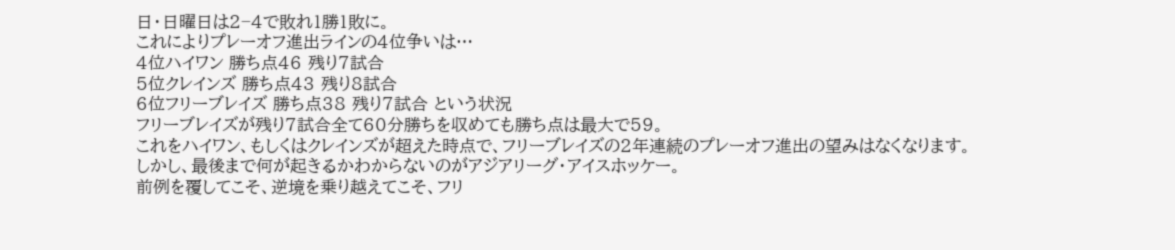日・日曜日は2−4で敗れ1勝1敗に。
これによりプレーオフ進出ラインの4位争いは…
4位ハイワン 勝ち点46 残り7試合
5位クレインズ 勝ち点43 残り8試合
6位フリーブレイズ 勝ち点38 残り7試合 という状況
フリーブレイズが残り7試合全て60分勝ちを収めても勝ち点は最大で59。
これをハイワン、もしくはクレインズが超えた時点で、フリーブレイズの2年連続のプレーオフ進出の望みはなくなります。
しかし、最後まで何が起きるかわからないのがアジアリーグ・アイスホッケー。
前例を覆してこそ、逆境を乗り越えてこそ、フリ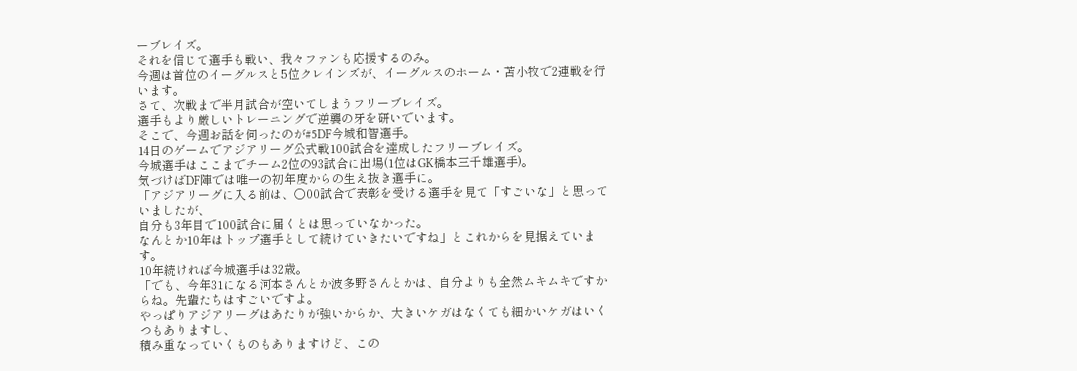ーブレイズ。
それを信じて選手も戦い、我々ファンも応援するのみ。
今週は首位のイーグルスと5位クレインズが、イーグルスのホーム・苫小牧で2連戦を行います。
さて、次戦まで半月試合が空いてしまうフリーブレイズ。
選手もより厳しいトレーニングで逆襲の牙を研いでいます。
そこで、今週お話を伺ったのが#5DF今城和智選手。
14日のゲームでアジアリーグ公式戦100試合を達成したフリーブレイズ。
今城選手はここまでチーム2位の93試合に出場(1位はGK橋本三千雄選手)。
気づけばDF陣では唯一の初年度からの生え抜き選手に。
「アジアリーグに入る前は、○00試合で表彰を受ける選手を見て「すごいな」と思っていましたが、
自分も3年目で100試合に届くとは思っていなかった。
なんとか10年はトップ選手として続けていきたいですね」とこれからを見据えています。
10年続ければ今城選手は32歳。
「でも、今年31になる河本さんとか波多野さんとかは、自分よりも全然ムキムキですからね。先輩たちはすごいですよ。
やっぱりアジアリーグはあたりが強いからか、大きいケガはなくても細かいケガはいくつもありますし、
積み重なっていくものもありますけど、この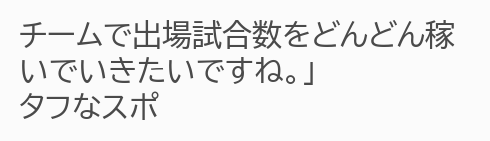チームで出場試合数をどんどん稼いでいきたいですね。」
タフなスポ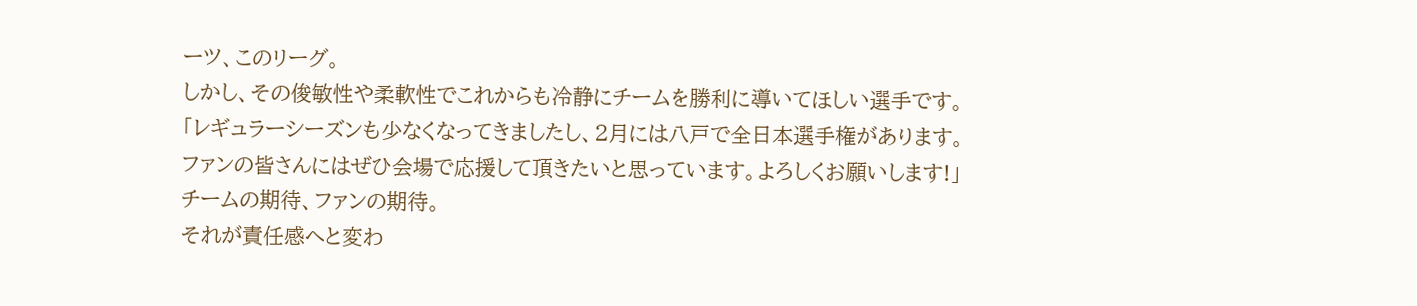ーツ、このリーグ。
しかし、その俊敏性や柔軟性でこれからも冷静にチームを勝利に導いてほしい選手です。
「レギュラーシーズンも少なくなってきましたし、2月には八戸で全日本選手権があります。
ファンの皆さんにはぜひ会場で応援して頂きたいと思っています。よろしくお願いします!」
チームの期待、ファンの期待。
それが責任感へと変わ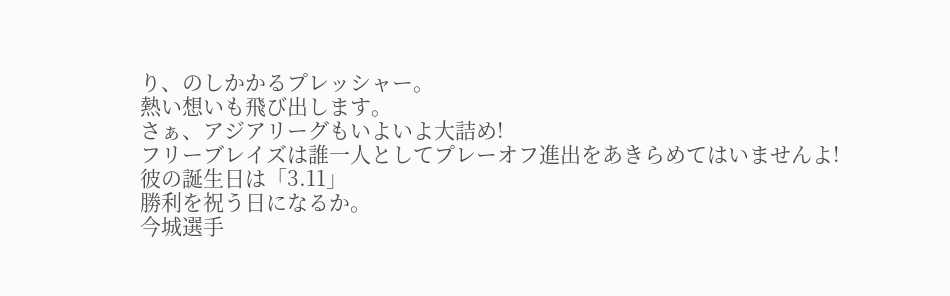り、のしかかるプレッシャー。
熱い想いも飛び出します。
さぁ、アジアリーグもいよいよ大詰め!
フリーブレイズは誰一人としてプレーオフ進出をあきらめてはいませんよ!
彼の誕生日は「3.11」
勝利を祝う日になるか。
今城選手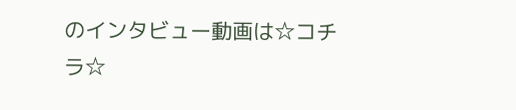のインタビュー動画は☆コチラ☆